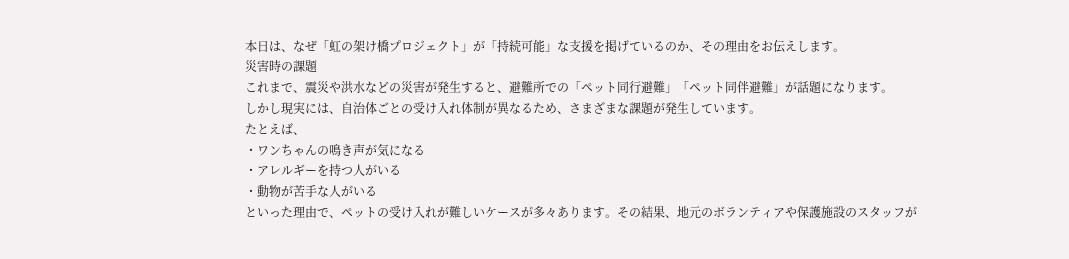本日は、なぜ「虹の架け橋プロジェクト」が「持続可能」な支援を掲げているのか、その理由をお伝えします。
災害時の課題
これまで、震災や洪水などの災害が発生すると、避難所での「ペット同行避難」「ペット同伴避難」が話題になります。
しかし現実には、自治体ごとの受け入れ体制が異なるため、さまざまな課題が発生しています。
たとえば、
・ワンちゃんの鳴き声が気になる
・アレルギーを持つ人がいる
・動物が苦手な人がいる
といった理由で、ペットの受け入れが難しいケースが多々あります。その結果、地元のボランティアや保護施設のスタッフが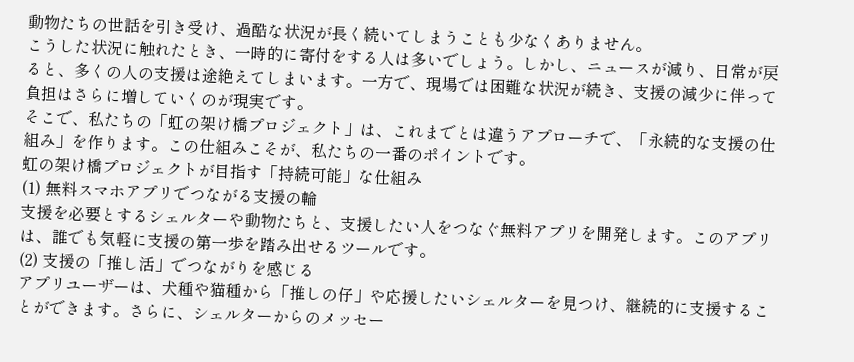動物たちの世話を引き受け、過酷な状況が長く続いてしまうことも少なくありません。
こうした状況に触れたとき、一時的に寄付をする人は多いでしょう。しかし、ニュースが減り、日常が戻ると、多くの人の支援は途絶えてしまいます。一方で、現場では困難な状況が続き、支援の減少に伴って負担はさらに増していくのが現実です。
そこで、私たちの「虹の架け橋プロジェクト」は、これまでとは違うアプローチで、「永続的な支援の仕組み」を作ります。この仕組みこそが、私たちの一番のポイントです。
虹の架け橋プロジェクトが目指す「持続可能」な仕組み
(1) 無料スマホアプリでつながる支援の輪
支援を必要とするシェルターや動物たちと、支援したい人をつなぐ無料アプリを開発します。このアプリは、誰でも気軽に支援の第一歩を踏み出せるツールです。
(2) 支援の「推し活」でつながりを感じる
アプリユーザーは、犬種や猫種から「推しの仔」や応援したいシェルターを見つけ、継続的に支援することができます。さらに、シェルターからのメッセー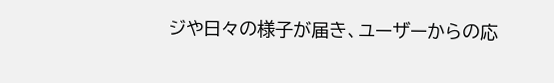ジや日々の様子が届き、ユーザーからの応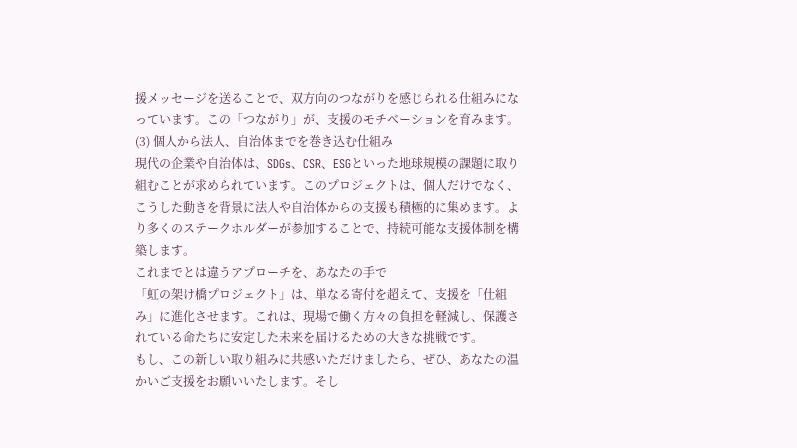援メッセージを送ることで、双方向のつながりを感じられる仕組みになっています。この「つながり」が、支援のモチベーションを育みます。
(3) 個人から法人、自治体までを巻き込む仕組み
現代の企業や自治体は、SDGs、CSR、ESGといった地球規模の課題に取り組むことが求められています。このプロジェクトは、個人だけでなく、こうした動きを背景に法人や自治体からの支援も積極的に集めます。より多くのステークホルダーが参加することで、持続可能な支援体制を構築します。
これまでとは違うアプローチを、あなたの手で
「虹の架け橋プロジェクト」は、単なる寄付を超えて、支援を「仕組み」に進化させます。これは、現場で働く方々の負担を軽減し、保護されている命たちに安定した未来を届けるための大きな挑戦です。
もし、この新しい取り組みに共感いただけましたら、ぜひ、あなたの温かいご支援をお願いいたします。そし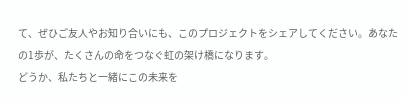て、ぜひご友人やお知り合いにも、このプロジェクトをシェアしてください。あなたの1歩が、たくさんの命をつなぐ虹の架け橋になります。
どうか、私たちと一緒にこの未来を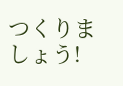つくりましょう!